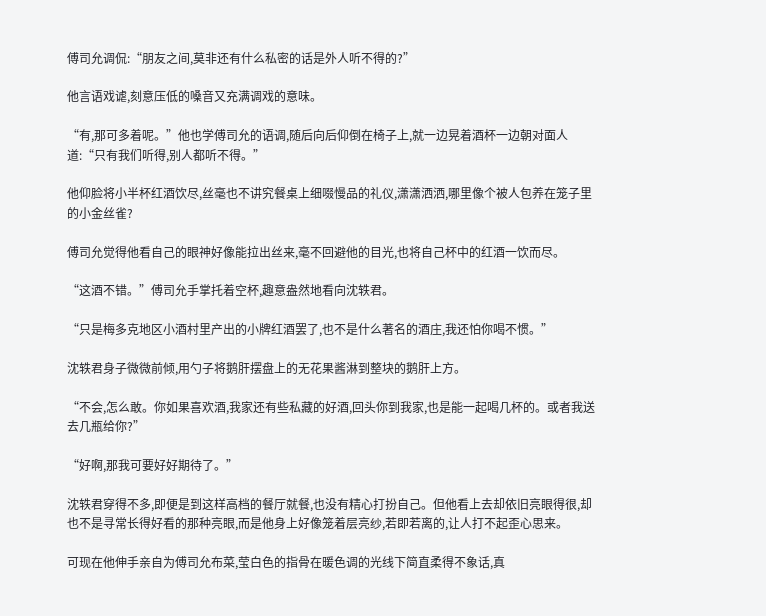傅司允调侃:“朋友之间,莫非还有什么私密的话是外人听不得的?”

他言语戏谑,刻意压低的嗓音又充满调戏的意味。

“有,那可多着呢。”他也学傅司允的语调,随后向后仰倒在椅子上,就一边晃着酒杯一边朝对面人道:“只有我们听得,别人都听不得。”

他仰脸将小半杯红酒饮尽,丝毫也不讲究餐桌上细啜慢品的礼仪,潇潇洒洒,哪里像个被人包养在笼子里的小金丝雀?

傅司允觉得他看自己的眼神好像能拉出丝来,毫不回避他的目光,也将自己杯中的红酒一饮而尽。

“这酒不错。”傅司允手掌托着空杯,趣意盎然地看向沈轶君。

“只是梅多克地区小酒村里产出的小牌红酒罢了,也不是什么著名的酒庄,我还怕你喝不惯。”

沈轶君身子微微前倾,用勺子将鹅肝摆盘上的无花果酱淋到整块的鹅肝上方。

“不会,怎么敢。你如果喜欢酒,我家还有些私藏的好酒,回头你到我家,也是能一起喝几杯的。或者我送去几瓶给你?”

“好啊,那我可要好好期待了。”

沈轶君穿得不多,即便是到这样高档的餐厅就餐,也没有精心打扮自己。但他看上去却依旧亮眼得很,却也不是寻常长得好看的那种亮眼,而是他身上好像笼着层亮纱,若即若离的,让人打不起歪心思来。

可现在他伸手亲自为傅司允布菜,莹白色的指骨在暖色调的光线下简直柔得不象话,真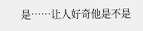是……让人好奇他是不是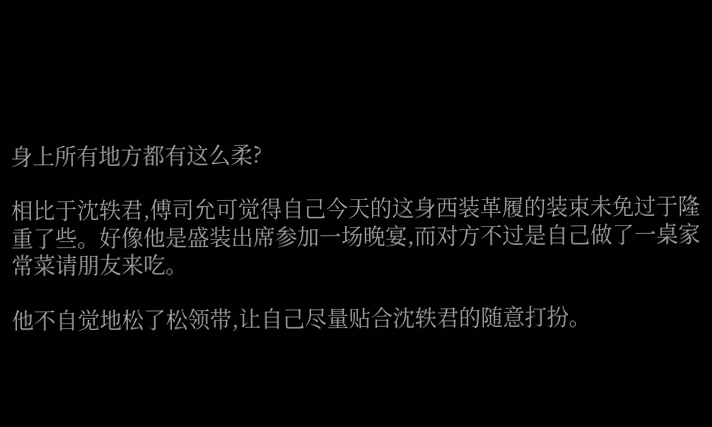身上所有地方都有这么柔?

相比于沈轶君,傅司允可觉得自己今天的这身西装革履的装束未免过于隆重了些。好像他是盛装出席参加一场晚宴,而对方不过是自己做了一桌家常菜请朋友来吃。

他不自觉地松了松领带,让自己尽量贴合沈轶君的随意打扮。